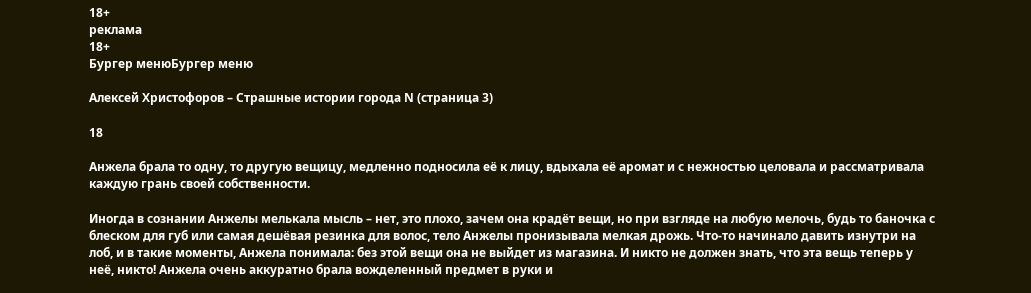18+
реклама
18+
Бургер менюБургер меню

Алексей Христофоров – Страшные истории города N (страница 3)

18

Анжела брала то одну, то другую вещицу, медленно подносила её к лицу, вдыхала её аромат и с нежностью целовала и рассматривала каждую грань своей собственности.

Иногда в сознании Анжелы мелькала мысль – нет, это плохо, зачем она крадёт вещи, но при взгляде на любую мелочь, будь то баночка с блеском для губ или самая дешёвая резинка для волос, тело Анжелы пронизывала мелкая дрожь. Что-то начинало давить изнутри на лоб, и в такие моменты, Анжела понимала: без этой вещи она не выйдет из магазина. И никто не должен знать, что эта вещь теперь у неё, никто! Анжела очень аккуратно брала вожделенный предмет в руки и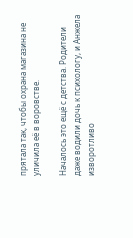прятала так, чтобы охрана магазина не уличила её в воровстве.

Началось это ещё с детства. Родители даже водили дочь к психологу, и Анжела изворотливо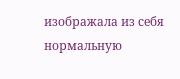изображала из себя нормальную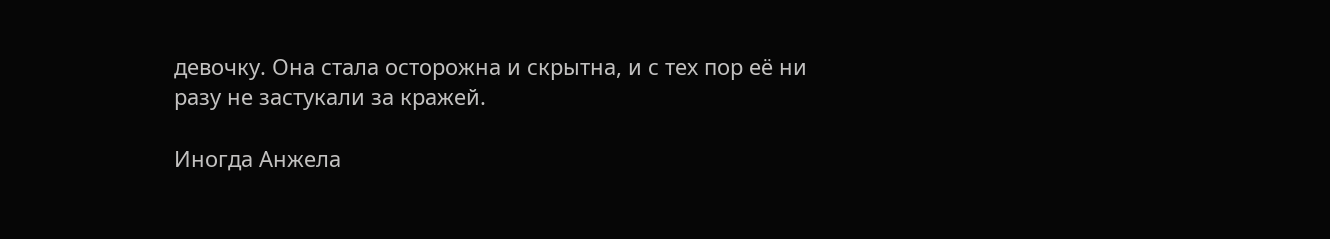девочку. Она стала осторожна и скрытна, и с тех пор её ни разу не застукали за кражей.

Иногда Анжела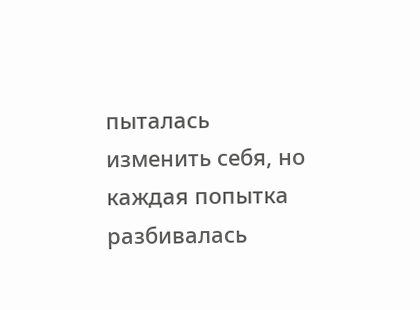пыталась изменить себя, но каждая попытка разбивалась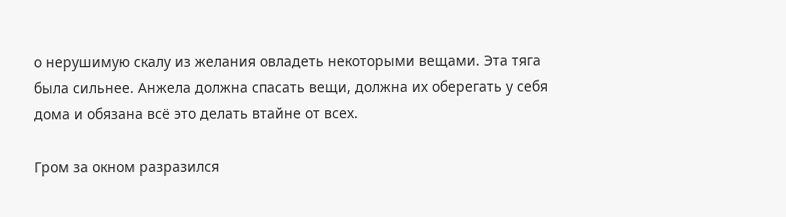о нерушимую скалу из желания овладеть некоторыми вещами. Эта тяга была сильнее. Анжела должна спасать вещи, должна их оберегать у себя дома и обязана всё это делать втайне от всех.

Гром за окном разразился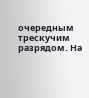очередным трескучим разрядом. На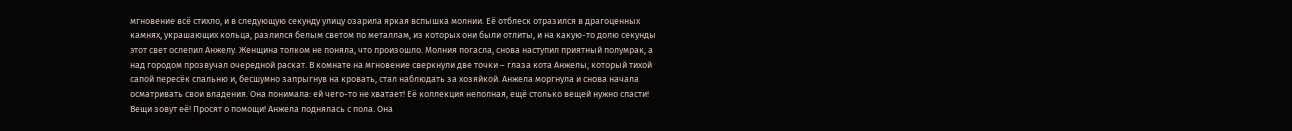мгновение всё стихло, и в следующую секунду улицу озарила яркая вспышка молнии. Её отблеск отразился в драгоценных камнях, украшающих кольца, разлился белым светом по металлам, из которых они были отлиты, и на какую-то долю секунды этот свет ослепил Анжелу. Женщина толком не поняла, что произошло. Молния погасла, снова наступил приятный полумрак, а над городом прозвучал очередной раскат. В комнате на мгновение сверкнули две точки – глаза кота Анжелы, который тихой сапой пересёк спальню и, бесшумно запрыгнув на кровать, стал наблюдать за хозяйкой. Анжела моргнула и снова начала осматривать свои владения. Она понимала: ей чего-то не хватает! Её коллекция неполная, ещё столько вещей нужно спасти! Вещи зовут её! Просят о помощи! Анжела поднялась с пола. Она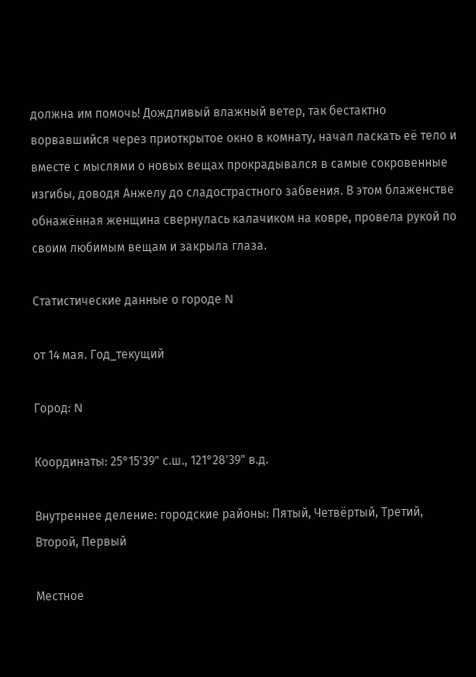должна им помочь! Дождливый влажный ветер, так бестактно ворвавшийся через приоткрытое окно в комнату, начал ласкать её тело и вместе с мыслями о новых вещах прокрадывался в самые сокровенные изгибы, доводя Анжелу до сладострастного забвения. В этом блаженстве обнажённая женщина свернулась калачиком на ковре, провела рукой по своим любимым вещам и закрыла глаза.

Статистические данные о городе N

от 14 мая. Год_текущий

Город: N

Координаты: 25°15'39" с.ш., 121°28'39" в.д.

Внутреннее деление: городские районы: Пятый, Четвёртый, Третий, Второй, Первый

Местное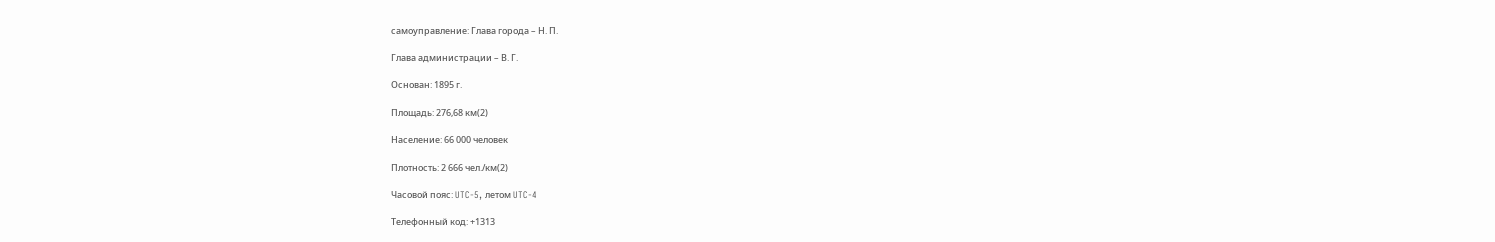самоуправление: Глава города – Н. П.

Глава администрации – В. Г.

Основан: 1895 г.

Площадь: 276,68 км(2)

Население: 66 000 человек

Плотность: 2 666 чел./км(2)

Часовой пояс: UTC-5, летом UTC-4

Телефонный код: +1313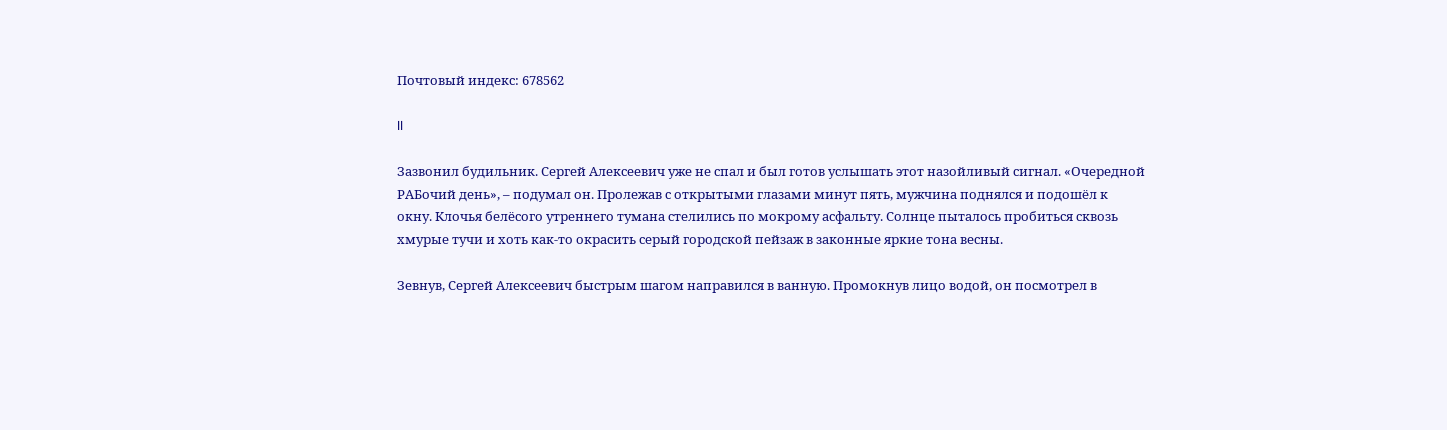Почтовый индекс: 678562

II

Зазвонил будильник. Сергей Алексеевич уже не спал и был готов услышать этот назойливый сигнал. «Очередной РАБочий день», – подумал он. Пролежав с открытыми глазами минут пять, мужчина поднялся и подошёл к окну. Клочья белёсого утреннего тумана стелились по мокрому асфальту. Солнце пыталось пробиться сквозь хмурые тучи и хоть как-то окрасить серый городской пейзаж в законные яркие тона весны.

Зевнув, Сергей Алексеевич быстрым шагом направился в ванную. Промокнув лицо водой, он посмотрел в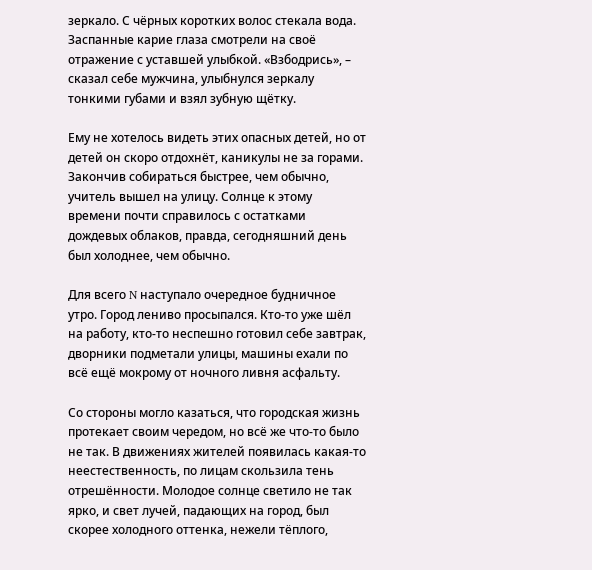зеркало. С чёрных коротких волос стекала вода. Заспанные карие глаза смотрели на своё отражение с уставшей улыбкой. «Взбодрись», – сказал себе мужчина, улыбнулся зеркалу тонкими губами и взял зубную щётку.

Ему не хотелось видеть этих опасных детей, но от детей он скоро отдохнёт, каникулы не за горами. Закончив собираться быстрее, чем обычно, учитель вышел на улицу. Солнце к этому времени почти справилось с остатками дождевых облаков, правда, сегодняшний день был холоднее, чем обычно.

Для всего N наступало очередное будничное утро. Город лениво просыпался. Кто-то уже шёл на работу, кто-то неспешно готовил себе завтрак, дворники подметали улицы, машины ехали по всё ещё мокрому от ночного ливня асфальту.

Со стороны могло казаться, что городская жизнь протекает своим чередом, но всё же что-то было не так. В движениях жителей появилась какая-то неестественность, по лицам скользила тень отрешённости. Молодое солнце светило не так ярко, и свет лучей, падающих на город, был скорее холодного оттенка, нежели тёплого,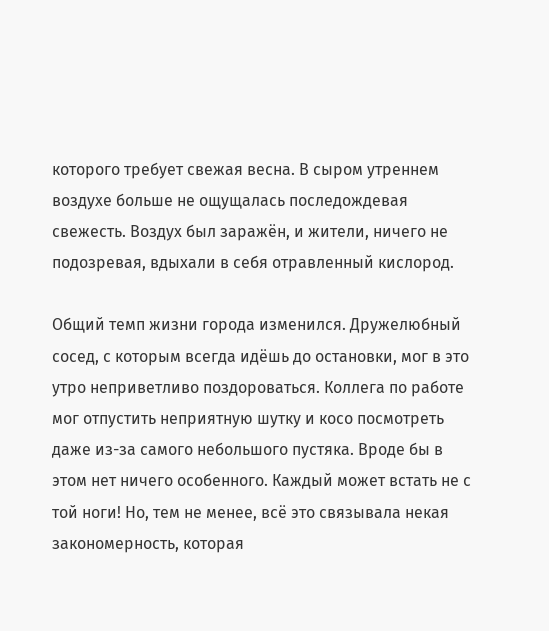которого требует свежая весна. В сыром утреннем воздухе больше не ощущалась последождевая свежесть. Воздух был заражён, и жители, ничего не подозревая, вдыхали в себя отравленный кислород.

Общий темп жизни города изменился. Дружелюбный сосед, с которым всегда идёшь до остановки, мог в это утро неприветливо поздороваться. Коллега по работе мог отпустить неприятную шутку и косо посмотреть даже из-за самого небольшого пустяка. Вроде бы в этом нет ничего особенного. Каждый может встать не с той ноги! Но, тем не менее, всё это связывала некая закономерность, которая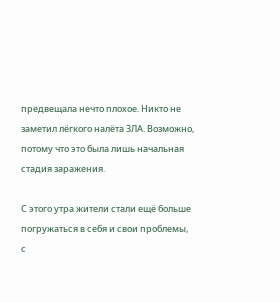предвещала нечто плохое. Никто не заметил лёгкого налёта ЗЛА. Возможно, потому что это была лишь начальная стадия заражения.

С этого утра жители стали ещё больше погружаться в себя и свои проблемы, с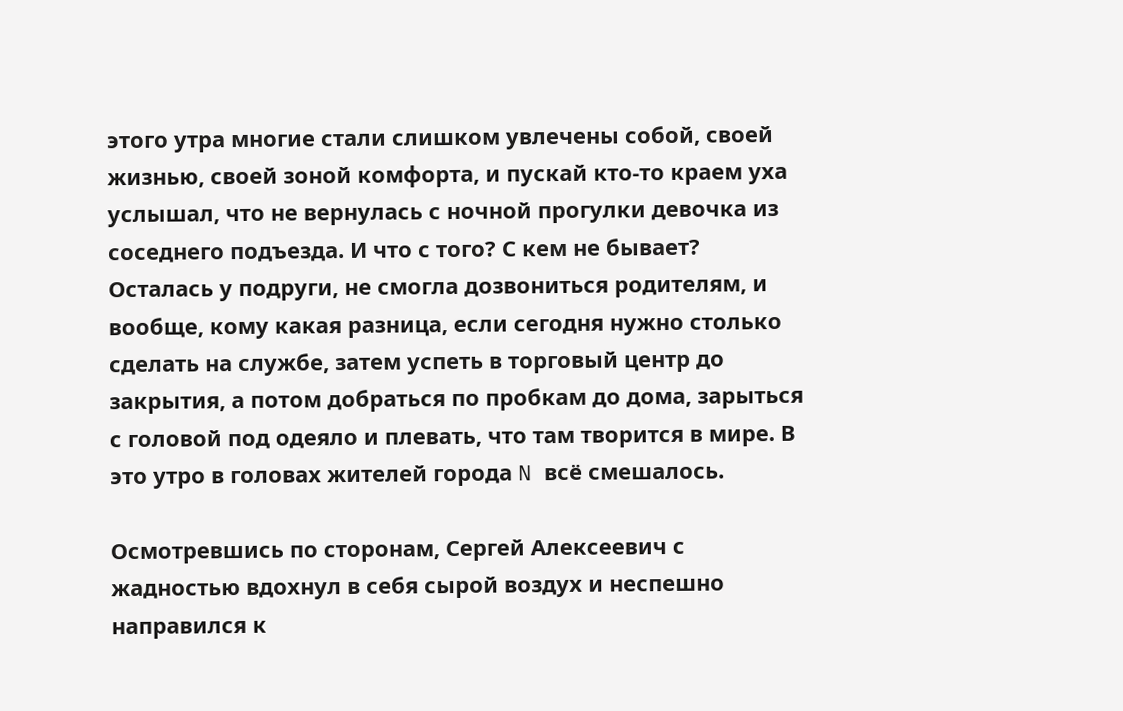этого утра многие стали слишком увлечены собой, своей жизнью, своей зоной комфорта, и пускай кто-то краем уха услышал, что не вернулась с ночной прогулки девочка из соседнего подъезда. И что с того? С кем не бывает? Осталась у подруги, не смогла дозвониться родителям, и вообще, кому какая разница, если сегодня нужно столько сделать на службе, затем успеть в торговый центр до закрытия, а потом добраться по пробкам до дома, зарыться с головой под одеяло и плевать, что там творится в мире. В это утро в головах жителей города N всё смешалось.

Осмотревшись по сторонам, Сергей Алексеевич с жадностью вдохнул в себя сырой воздух и неспешно направился к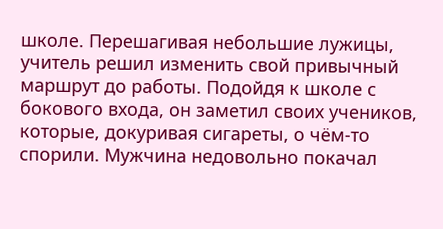школе. Перешагивая небольшие лужицы, учитель решил изменить свой привычный маршрут до работы. Подойдя к школе с бокового входа, он заметил своих учеников, которые, докуривая сигареты, о чём-то спорили. Мужчина недовольно покачал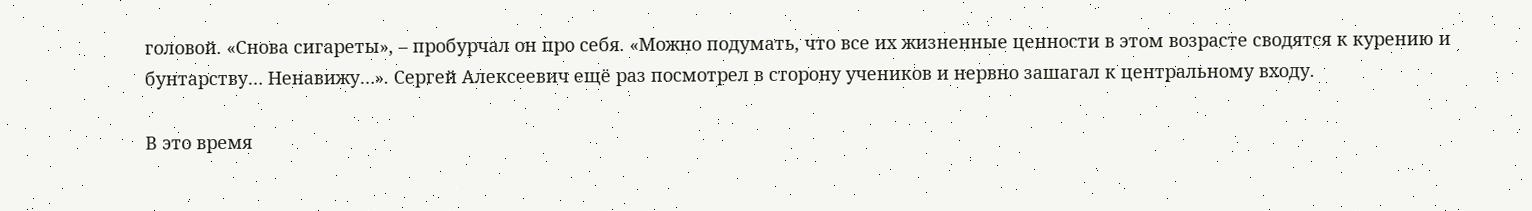головой. «Снова сигареты», – пробурчал он про себя. «Можно подумать, что все их жизненные ценности в этом возрасте сводятся к курению и бунтарству… Ненавижу…». Сергей Алексеевич ещё раз посмотрел в сторону учеников и нервно зашагал к центральному входу.

В это время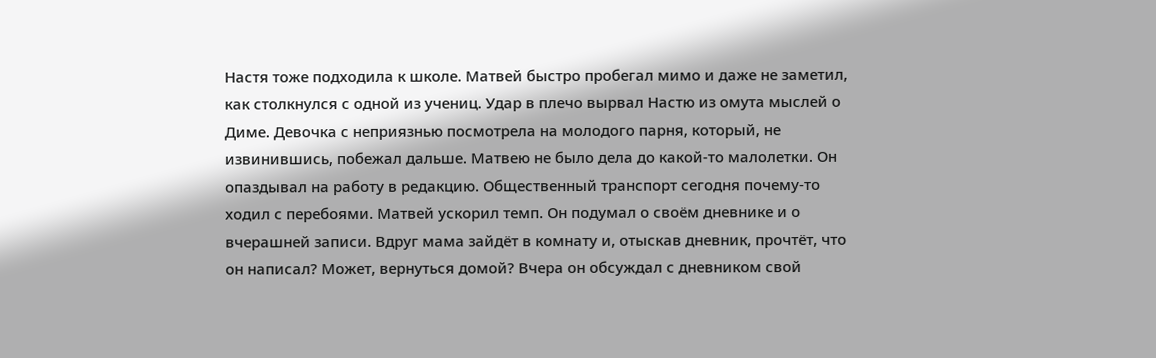Настя тоже подходила к школе. Матвей быстро пробегал мимо и даже не заметил, как столкнулся с одной из учениц. Удар в плечо вырвал Настю из омута мыслей о Диме. Девочка с неприязнью посмотрела на молодого парня, который, не извинившись, побежал дальше. Матвею не было дела до какой-то малолетки. Он опаздывал на работу в редакцию. Общественный транспорт сегодня почему-то ходил с перебоями. Матвей ускорил темп. Он подумал о своём дневнике и о вчерашней записи. Вдруг мама зайдёт в комнату и, отыскав дневник, прочтёт, что он написал? Может, вернуться домой? Вчера он обсуждал с дневником свой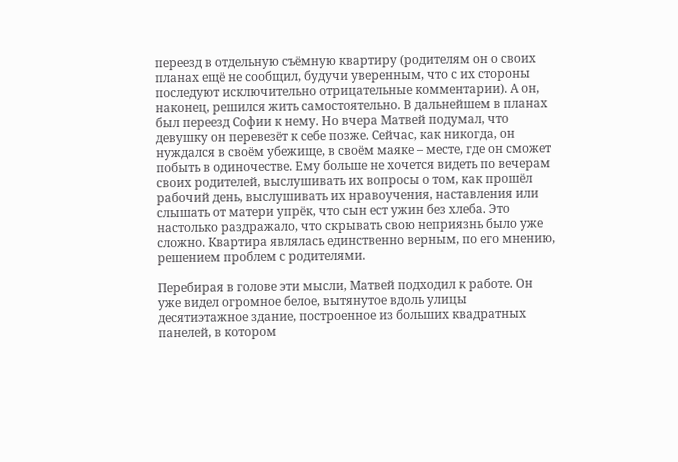переезд в отдельную съёмную квартиру (родителям он о своих планах ещё не сообщил, будучи уверенным, что с их стороны последуют исключительно отрицательные комментарии). А он, наконец, решился жить самостоятельно. В дальнейшем в планах был переезд Софии к нему. Но вчера Матвей подумал, что девушку он перевезёт к себе позже. Сейчас, как никогда, он нуждался в своём убежище, в своём маяке – месте, где он сможет побыть в одиночестве. Ему больше не хочется видеть по вечерам своих родителей, выслушивать их вопросы о том, как прошёл рабочий день, выслушивать их нравоучения, наставления или слышать от матери упрёк, что сын ест ужин без хлеба. Это настолько раздражало, что скрывать свою неприязнь было уже сложно. Квартира являлась единственно верным, по его мнению, решением проблем с родителями.

Перебирая в голове эти мысли, Матвей подходил к работе. Он уже видел огромное белое, вытянутое вдоль улицы десятиэтажное здание, построенное из больших квадратных панелей, в котором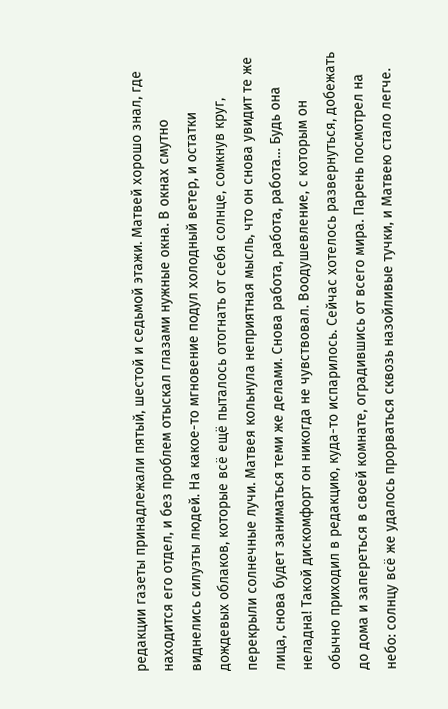редакции газеты принадлежали пятый, шестой и седьмой этажи. Матвей хорошо знал, где находится его отдел, и без проблем отыскал глазами нужные окна. В окнах смутно виднелись силуэты людей. На какое-то мгновение подул холодный ветер, и остатки дождевых облаков, которые всё ещё пыталось отогнать от себя солнце, сомкнув круг, перекрыли солнечные лучи. Матвея кольнула неприятная мысль, что он снова увидит те же лица, снова будет заниматься теми же делами. Снова работа, работа, работа… Будь она неладна! Такой дискомфорт он никогда не чувствовал. Воодушевление, с которым он обычно приходил в редакцию, куда-то испарилось. Сейчас хотелось развернуться, добежать до дома и запереться в своей комнате, оградившись от всего мира. Парень посмотрел на небо: солнцу всё же удалось прорваться сквозь назойливые тучки, и Матвею стало легче.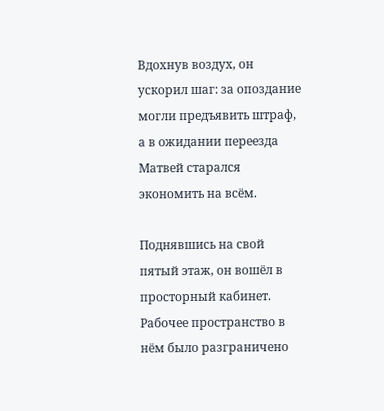Вдохнув воздух, он ускорил шаг: за опоздание могли предъявить штраф, а в ожидании переезда Матвей старался экономить на всём.

Поднявшись на свой пятый этаж, он вошёл в просторный кабинет. Рабочее пространство в нём было разграничено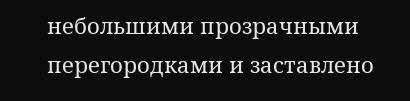небольшими прозрачными перегородками и заставлено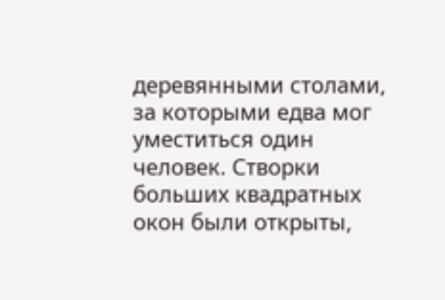деревянными столами, за которыми едва мог уместиться один человек. Створки больших квадратных окон были открыты,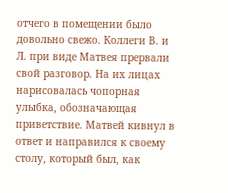отчего в помещении было довольно свежо. Коллеги В. и Л. при виде Матвея прервали свой разговор. На их лицах нарисовалась чопорная улыбка, обозначающая приветствие. Матвей кивнул в ответ и направился к своему столу, который был, как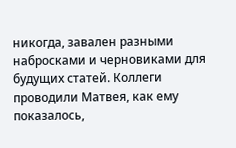никогда, завален разными набросками и черновиками для будущих статей. Коллеги проводили Матвея, как ему показалось,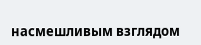насмешливым взглядом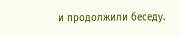и продолжили беседу.